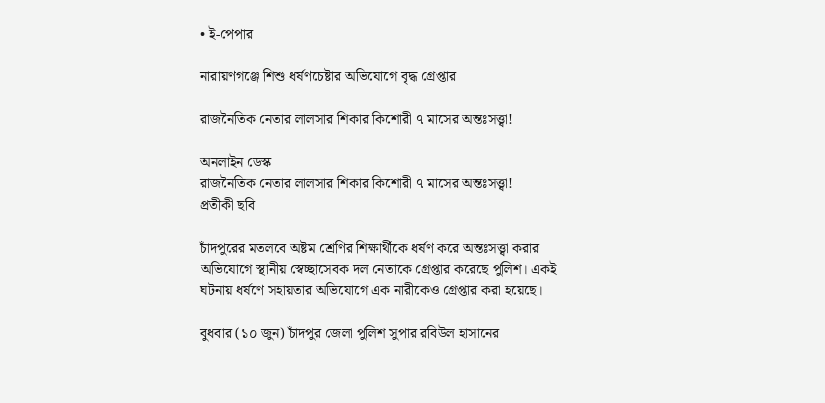• ই-পেপার

নারায়ণগঞ্জে শিশু ধর্ষণচেষ্টার অভিযোগে বৃদ্ধ গ্রেপ্তার

রাজনৈতিক নেতার লালসার শিকার কিশোরী ৭ মাসের অন্তঃসত্ত্বা!

অনলাইন ডেস্ক
রাজনৈতিক নেতার লালসার শিকার কিশোরী ৭ মাসের অন্তঃসত্ত্বা!
প্রতীকী ছবি

চাঁদপুরের মতলবে অষ্টম শ্রেণির শিক্ষার্থীকে ধর্ষণ করে অন্তঃসত্ত্বা করার অভিযোগে স্থানীয় স্বেচ্ছাসেবক দল নেতাকে গ্রেপ্তার করেছে পুলিশ। একই ঘটনায় ধর্ষণে সহায়তার অভিযোগে এক নারীকেও গ্রেপ্তার করা হয়েছে।

বুধবার (১০ জুন) চাঁদপুর জেলা পুলিশ সুপার রবিউল হাসানের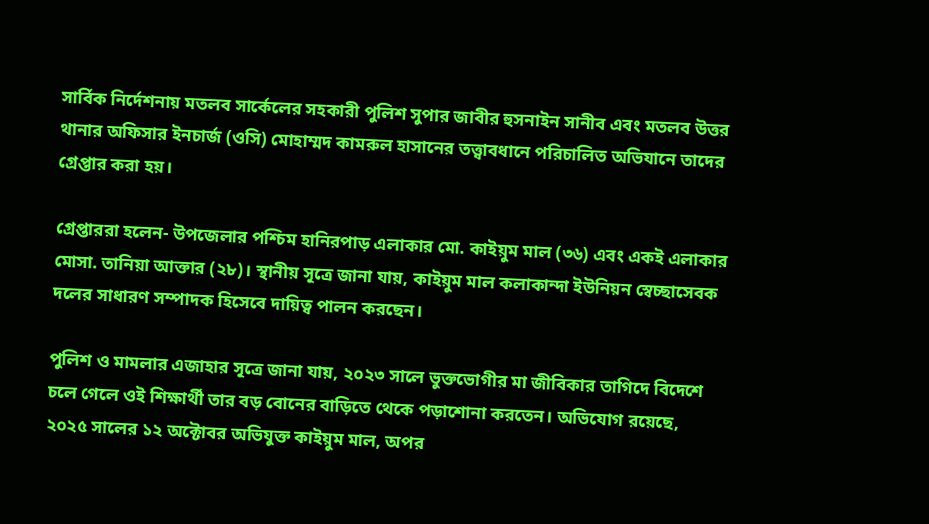সার্বিক নির্দেশনায় মতলব সার্কেলের সহকারী পুলিশ সুপার জাবীর হুসনাইন সানীব এবং মতলব উত্তর থানার অফিসার ইনচার্জ (ওসি) মোহাম্মদ কামরুল হাসানের তত্ত্বাবধানে পরিচালিত অভিযানে তাদের গ্রেপ্তার করা হয়।

গ্রেপ্তাররা হলেন- উপজেলার পশ্চিম হানিরপাড় এলাকার মো. কাইয়ুম মাল (৩৬) এবং একই এলাকার মোসা. তানিয়া আক্তার (২৮)। স্থানীয় সূত্রে জানা যায়, কাইয়ুম মাল কলাকান্দা ইউনিয়ন স্বেচ্ছাসেবক দলের সাধারণ সম্পাদক হিসেবে দায়িত্ব পালন করছেন।

পুলিশ ও মামলার এজাহার সূত্রে জানা যায়, ২০২৩ সালে ভুক্তভোগীর মা জীবিকার তাগিদে বিদেশে চলে গেলে ওই শিক্ষার্থী তার বড় বোনের বাড়িতে থেকে পড়াশোনা করতেন। অভিযোগ রয়েছে, ২০২৫ সালের ১২ অক্টোবর অভিযুক্ত কাইয়ুম মাল, অপর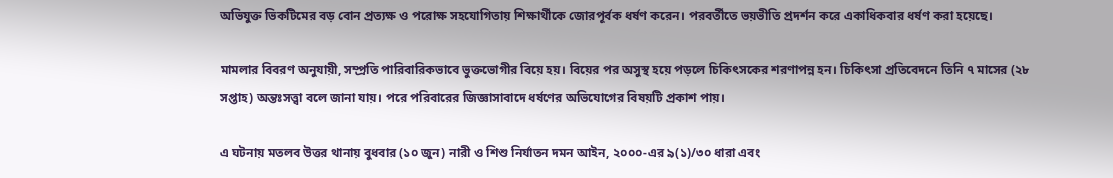অভিযুক্ত ভিকটিমের বড় বোন প্রত্যক্ষ ও পরোক্ষ সহযোগিতায় শিক্ষার্থীকে জোরপূর্বক ধর্ষণ করেন। পরবর্তীতে ভয়ভীতি প্রদর্শন করে একাধিকবার ধর্ষণ করা হয়েছে।

মামলার বিবরণ অনুযায়ী, সম্প্রতি পারিবারিকভাবে ভুক্তভোগীর বিয়ে হয়। বিয়ের পর অসুস্থ হয়ে পড়লে চিকিৎসকের শরণাপন্ন হন। চিকিৎসা প্রতিবেদনে তিনি ৭ মাসের (২৮ সপ্তাহ) অন্তঃসত্ত্বা বলে জানা যায়। পরে পরিবারের জিজ্ঞাসাবাদে ধর্ষণের অভিযোগের বিষয়টি প্রকাশ পায়।

এ ঘটনায় মতলব উত্তর থানায় বুধবার (১০ জুন) নারী ও শিশু নির্যাতন দমন আইন, ২০০০-এর ৯(১)/৩০ ধারা এবং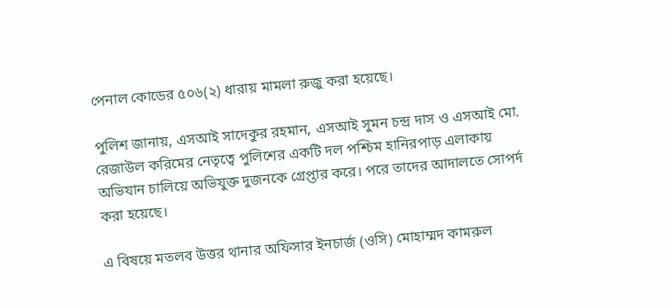পেনাল কোডের ৫০৬(২) ধারায় মামলা রুজু করা হয়েছে।

পুলিশ জানায়, এসআই সাদেকুর রহমান, এসআই সুমন চন্দ্র দাস ও এসআই মো. রেজাউল করিমের নেতৃত্বে পুলিশের একটি দল পশ্চিম হানিরপাড় এলাকায় অভিযান চালিয়ে অভিযুক্ত দুজনকে গ্রেপ্তার করে। পরে তাদের আদালতে সোপর্দ করা হয়েছে।

এ বিষয়ে মতলব উত্তর থানার অফিসার ইনচার্জ (ওসি) মোহাম্মদ কামরুল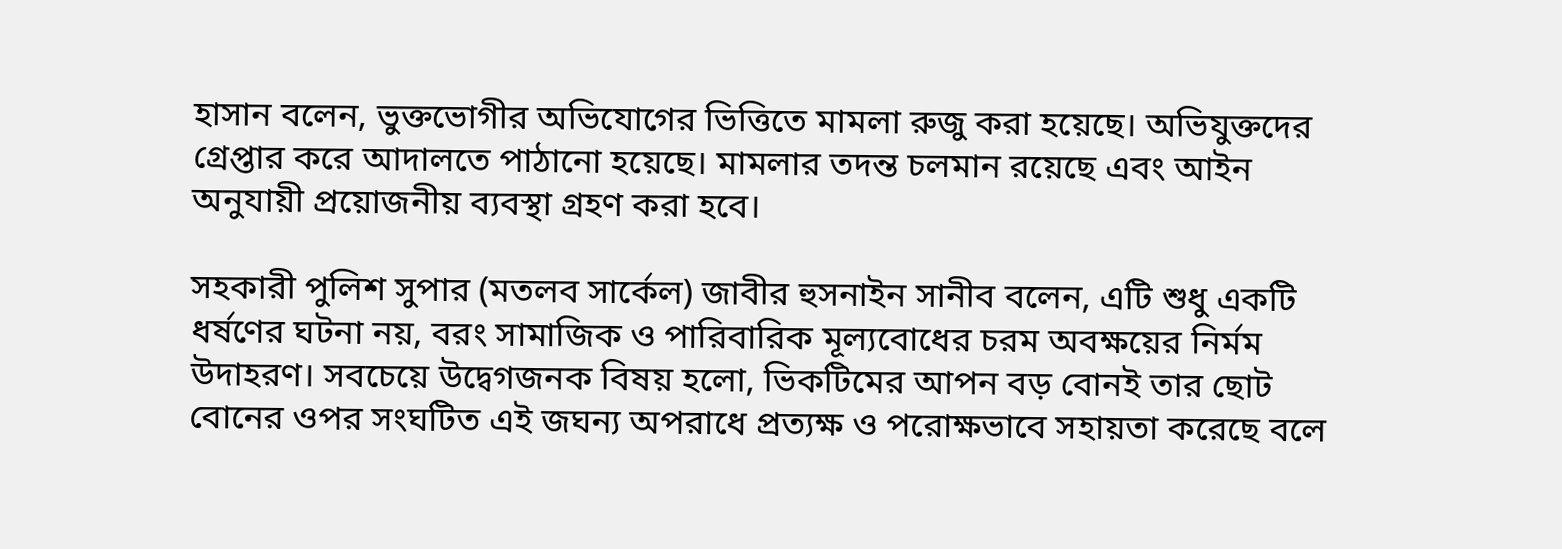হাসান বলেন, ভুক্তভোগীর অভিযোগের ভিত্তিতে মামলা রুজু করা হয়েছে। অভিযুক্তদের গ্রেপ্তার করে আদালতে পাঠানো হয়েছে। মামলার তদন্ত চলমান রয়েছে এবং আইন অনুযায়ী প্রয়োজনীয় ব্যবস্থা গ্রহণ করা হবে।

সহকারী পুলিশ সুপার (মতলব সার্কেল) জাবীর হুসনাইন সানীব বলেন, এটি শুধু একটি ধর্ষণের ঘটনা নয়, বরং সামাজিক ও পারিবারিক মূল্যবোধের চরম অবক্ষয়ের নির্মম উদাহরণ। সবচেয়ে উদ্বেগজনক বিষয় হলো, ভিকটিমের আপন বড় বোনই তার ছোট বোনের ওপর সংঘটিত এই জঘন্য অপরাধে প্রত্যক্ষ ও পরোক্ষভাবে সহায়তা করেছে বলে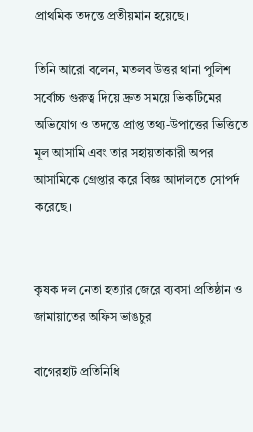প্রাথমিক তদন্তে প্রতীয়মান হয়েছে।

তিনি আরো বলেন, মতলব উত্তর থানা পুলিশ সর্বোচ্চ গুরুত্ব দিয়ে দ্রুত সময়ে ভিকটিমের অভিযোগ ও তদন্তে প্রাপ্ত তথ্য-উপাত্তের ভিত্তিতে মূল আসামি এবং তার সহায়তাকারী অপর আসামিকে গ্রেপ্তার করে বিজ্ঞ আদালতে সোপর্দ করেছে।


কৃষক দল নেতা হত্যার জেরে ব্যবসা প্রতিষ্ঠান ও জামায়াতের অফিস ভাঙচুর

বাগেরহাট প্রতিনিধি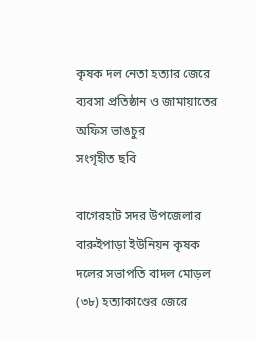কৃষক দল নেতা হত্যার জেরে ব্যবসা প্রতিষ্ঠান ও জামায়াতের অফিস ভাঙচুর
সংগৃহীত ছবি

বাগেরহাট সদর উপজেলার বারুইপাড়া ইউনিয়ন কৃষক দলের সভাপতি বাদল মোড়ল (৩৮) হত্যাকাণ্ডের জেরে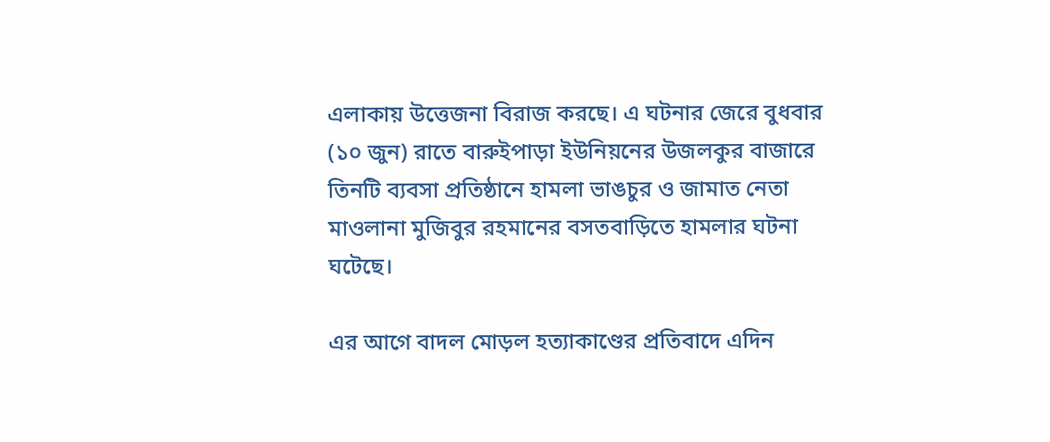এলাকায় উত্তেজনা বিরাজ করছে। এ ঘটনার জেরে বুধবার (১০ জুন) রাতে বারুইপাড়া ইউনিয়নের উজলকুর বাজারে তিনটি ব্যবসা প্রতিষ্ঠানে হামলা ভাঙচুর ও জামাত নেতা মাওলানা মুজিবুর রহমানের বসতবাড়িতে হামলার ঘটনা ঘটেছে।

এর আগে বাদল মোড়ল হত্যাকাণ্ডের প্রতিবাদে এদিন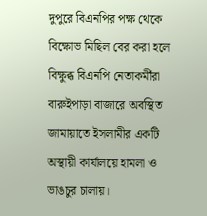দুপুরে বিএনপির পক্ষ থেকে বিক্ষোভ মিছিল বের করা হলে বিক্ষুব্ধ বিএনপি নেতাকর্মীরা বারুইপাড়া বাজারে অবস্থিত জামায়াতে ইসলামীর একটি অস্থায়ী কার্যালয়ে হামলা ও ভাঙচুর চালায়।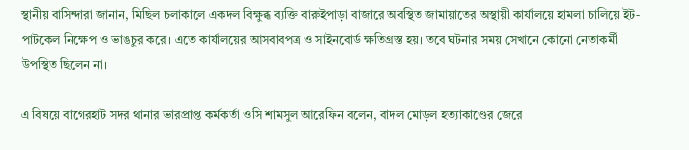স্থানীয় বাসিন্দারা জানান, মিছিল চলাকালে একদল বিক্ষুব্ধ ব্যক্তি বারুইপাড়া বাজারে অবস্থিত জামায়াতের অস্থায়ী কার্যালয়ে হামলা চালিয়ে ইট-পাটকেল নিক্ষেপ ও ভাঙচুর করে। এতে কার্যালয়ের আসবাবপত্র ও সাইনবোর্ড ক্ষতিগ্রস্ত হয়। তবে ঘটনার সময় সেখানে কোনো নেতাকর্মী উপস্থিত ছিলেন না।

এ বিষয়ে বাগেরহাট সদর থানার ভারপ্রাপ্ত কর্মকর্তা ওসি শামসুল আরেফিন বলেন, বাদল মোড়ল হত্যাকাণ্ডের জেরে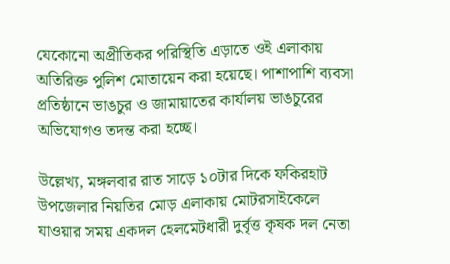যেকোনো অপ্রীতিকর পরিস্থিতি এড়াতে ওই এলাকায় অতিরিক্ত পুলিশ মোতায়েন করা হয়েছে। পাশাপাশি ব্যবসা প্রতিষ্ঠানে ভাঙচুর ও জামায়াতের কার্যালয় ভাঙচুরের অভিযোগও তদন্ত করা হচ্ছে।

উল্লেখ্য, মঙ্গলবার রাত সাড়ে ১০টার দিকে ফকিরহাট উপজেলার নিয়তির মোড় এলাকায় মোটরসাইকেলে যাওয়ার সময় একদল হেলমেটধারী দুর্বৃত্ত কৃষক দল নেতা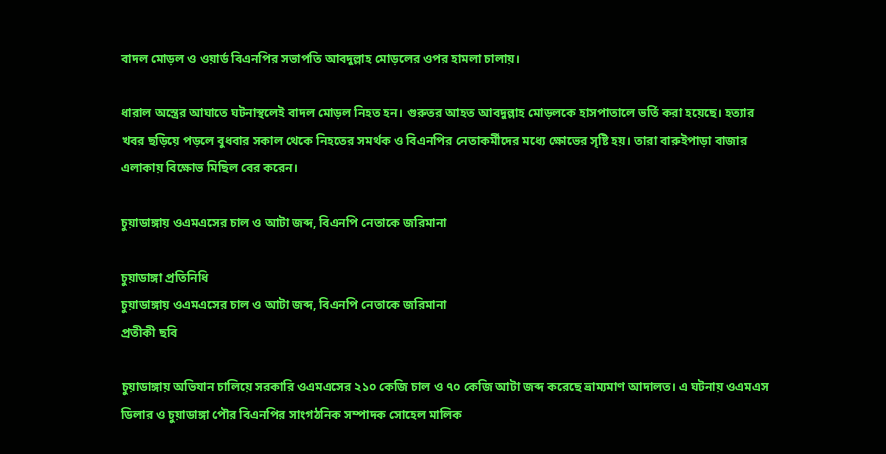বাদল মোড়ল ও ওয়ার্ড বিএনপির সভাপতি আবদুল্লাহ মোড়লের ওপর হামলা চালায়।

ধারাল অস্ত্রের আঘাতে ঘটনাস্থলেই বাদল মোড়ল নিহত হন। গুরুতর আহত আবদুল্লাহ মোড়লকে হাসপাতালে ভর্তি করা হয়েছে। হত্যার খবর ছড়িয়ে পড়লে বুধবার সকাল থেকে নিহতের সমর্থক ও বিএনপির নেতাকর্মীদের মধ্যে ক্ষোভের সৃষ্টি হয়। তারা বারুইপাড়া বাজার এলাকায় বিক্ষোভ মিছিল বের করেন।

চুয়াডাঙ্গায় ওএমএসের চাল ও আটা জব্দ, বিএনপি নেতাকে জরিমানা

চুয়াডাঙ্গা প্রতিনিধি
চুয়াডাঙ্গায় ওএমএসের চাল ও আটা জব্দ, বিএনপি নেতাকে জরিমানা
প্রতীকী ছবি

চুয়াডাঙ্গায় অভিযান চালিয়ে সরকারি ওএমএসের ২১০ কেজি চাল ও ৭০ কেজি আটা জব্দ করেছে ভ্রাম্যমাণ আদালত। এ ঘটনায় ওএমএস ডিলার ও চুয়াডাঙ্গা পৌর বিএনপির সাংগঠনিক সম্পাদক সোহেল মালিক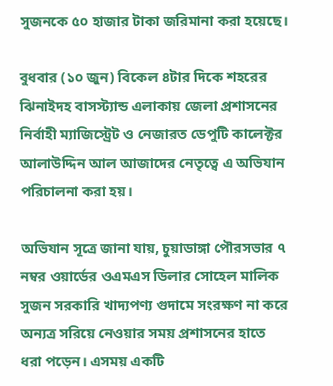সুজনকে ৫০ হাজার টাকা জরিমানা করা হয়েছে।

বুধবার (১০ জুন) বিকেল ৪টার দিকে শহরের ঝিনাইদহ বাসস্ট্যান্ড এলাকায় জেলা প্রশাসনের নির্বাহী ম্যাজিস্ট্রেট ও নেজারত ডেপুটি কালেক্টর আলাউদ্দিন আল আজাদের নেতৃত্বে এ অভিযান পরিচালনা করা হয়।

অভিযান সূত্রে জানা যায়, চুয়াডাঙ্গা পৌরসভার ৭ নম্বর ওয়ার্ডের ওএমএস ডিলার সোহেল মালিক সুজন সরকারি খাদ্যপণ্য গুদামে সংরক্ষণ না করে অন্যত্র সরিয়ে নেওয়ার সময় প্রশাসনের হাতে ধরা পড়েন। এসময় একটি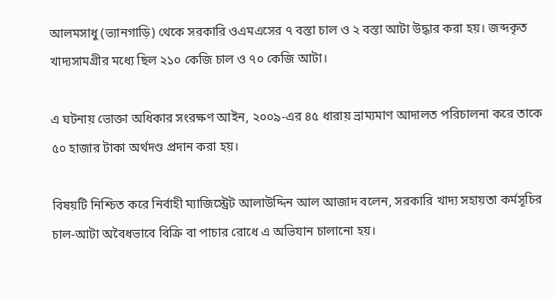আলমসাধু (ভ্যানগাড়ি) থেকে সরকারি ওএমএসের ৭ বস্তা চাল ও ২ বস্তা আটা উদ্ধার করা হয়। জব্দকৃত খাদ্যসামগ্রীর মধ্যে ছিল ২১০ কেজি চাল ও ৭০ কেজি আটা।

এ ঘটনায় ভোক্তা অধিকার সংরক্ষণ আইন, ২০০৯-এর ৪৫ ধারায় ভ্রাম্যমাণ আদালত পরিচালনা করে তাকে ৫০ হাজার টাকা অর্থদণ্ড প্রদান করা হয়।

বিষয়টি নিশ্চিত করে নির্বাহী ম্যাজিস্ট্রেট আলাউদ্দিন আল আজাদ বলেন, সরকারি খাদ্য সহায়তা কর্মসূচির চাল-আটা অবৈধভাবে বিক্রি বা পাচার রোধে এ অভিযান চালানো হয়।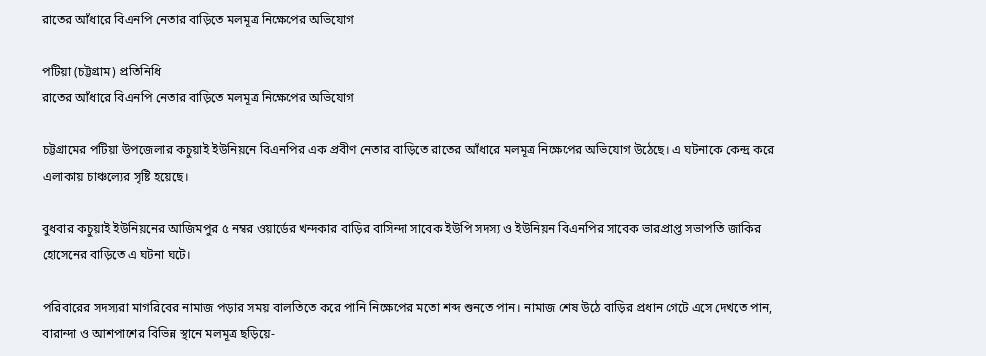রাতের আঁধারে বিএনপি নেতার বাড়িতে মলমূত্র নিক্ষেপের অভিযোগ

পটিয়া (চট্টগ্রাম) প্রতিনিধি
রাতের আঁধারে বিএনপি নেতার বাড়িতে মলমূত্র নিক্ষেপের অভিযোগ

চট্টগ্রামের পটিয়া উপজেলার কচুয়াই ইউনিয়নে বিএনপির এক প্রবীণ নেতার বাড়িতে রাতের আঁধারে মলমূত্র নিক্ষেপের অভিযোগ উঠেছে। এ ঘটনাকে কেন্দ্র করে এলাকায় চাঞ্চল্যের সৃষ্টি হয়েছে।

বুধবার কচুয়াই ইউনিয়নের আজিমপুর ৫ নম্বর ওয়ার্ডের খন্দকার বাড়ির বাসিন্দা সাবেক ইউপি সদস্য ও ইউনিয়ন বিএনপির সাবেক ভারপ্রাপ্ত সভাপতি জাকির হোসেনের বাড়িতে এ ঘটনা ঘটে।

পরিবারের সদস্যরা মাগরিবের নামাজ পড়ার সময় বালতিতে করে পানি নিক্ষেপের মতো শব্দ শুনতে পান। নামাজ শেষ উঠে বাড়ির প্রধান গেটে এসে দেখতে পান, বারান্দা ও আশপাশের বিভিন্ন স্থানে মলমূত্র ছড়িয়ে-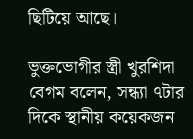ছিটিয়ে আছে।

ভুক্তভোগীর স্ত্রী খুরশিদা বেগম বলেন, সন্ধ্যা ৭টার দিকে স্থানীয় কয়েকজন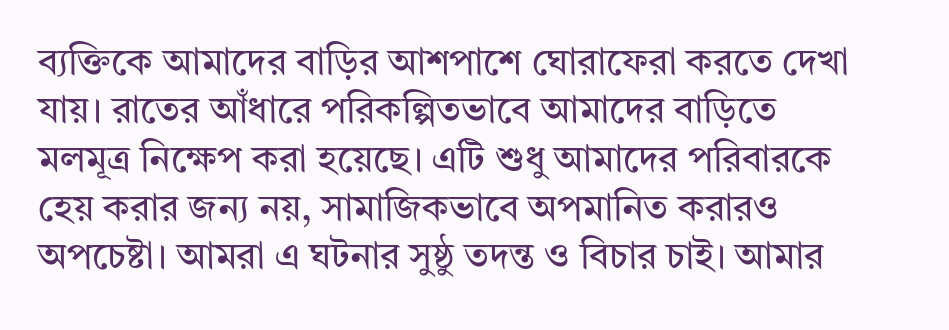ব্যক্তিকে আমাদের বাড়ির আশপাশে ঘোরাফেরা করতে দেখা যায়। রাতের আঁধারে পরিকল্পিতভাবে আমাদের বাড়িতে মলমূত্র নিক্ষেপ করা হয়েছে। এটি শুধু আমাদের পরিবারকে হেয় করার জন্য নয়, সামাজিকভাবে অপমানিত করারও অপচেষ্টা। আমরা এ ঘটনার সুষ্ঠু তদন্ত ও বিচার চাই। আমার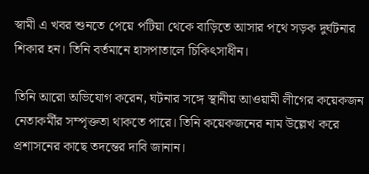স্বামী এ খবর শুনতে পেয়ে পটিয়া থেকে বাড়িতে আসার পথে সড়ক দুর্ঘটনার শিকার হন। তিনি বর্তমানে হাসপাতালে চিকিৎসাধীন।

তিনি আরো অভিযোগ করেন, ঘটনার সঙ্গে স্থানীয় আওয়ামী লীগের কয়েকজন নেতাকর্মীর সম্পৃক্ততা থাকতে পারে। তিনি কয়েকজনের নাম উল্লেখ করে প্রশাসনের কাছে তদন্তের দাবি জানান।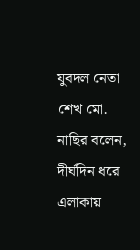যুবদল নেতা শেখ মো. নাছির বলেন, দীর্ঘদিন ধরে এলাকায়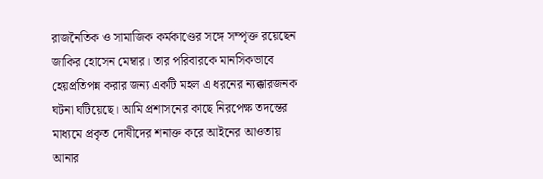রাজনৈতিক ও সামাজিক কর্মকাণ্ডের সঙ্গে সম্পৃক্ত রয়েছেন জাকির হোসেন মেম্বার। তার পরিবারকে মানসিকভাবে হেয়প্রতিপন্ন করার জন্য একটি মহল এ ধরনের ন্যক্কারজনক ঘটনা ঘটিয়েছে। আমি প্রশাসনের কাছে নিরপেক্ষ তদন্তের মাধ্যমে প্রকৃত দোষীদের শনাক্ত করে আইনের আওতায় আনার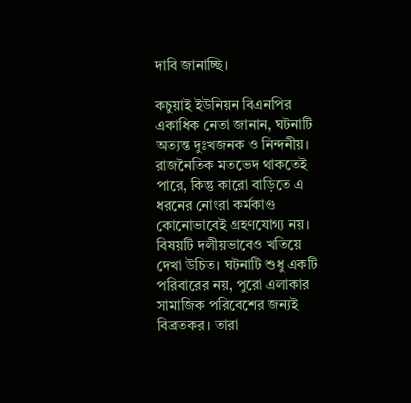দাবি জানাচ্ছি।

কচুয়াই ইউনিয়ন বিএনপির একাধিক নেতা জানান, ঘটনাটি অত্যন্ত দুঃখজনক ও নিন্দনীয়। রাজনৈতিক মতভেদ থাকতেই পারে, কিন্তু কারো বাড়িতে এ ধরনের নোংরা কর্মকাণ্ড কোনোভাবেই গ্রহণযোগ্য নয়। বিষয়টি দলীয়ভাবেও খতিয়ে দেখা উচিত। ঘটনাটি শুধু একটি পরিবারের নয়, পুরো এলাকার সামাজিক পরিবেশের জন্যই বিব্রতকর। তারা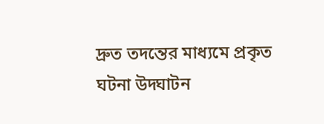দ্রুত তদন্তের মাধ্যমে প্রকৃত ঘটনা উদ্ঘাটন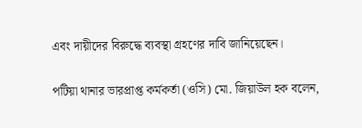এবং দায়ীদের বিরুদ্ধে ব্যবস্থা গ্রহণের দাবি জানিয়েছেন।

পটিয়া থানার ভারপ্রাপ্ত কর্মকর্তা (ওসি) মো. জিয়াউল হক বলেন,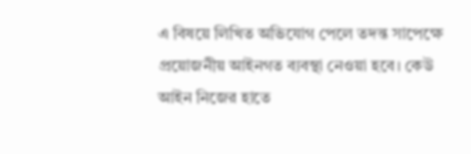এ বিষয়ে লিখিত অভিযোগ পেলে তদন্ত সাপেক্ষে প্রয়োজনীয় আইনগত ব্যবস্থা নেওয়া হবে। কেউ আইন নিজের হাতে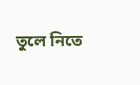তুলে নিতে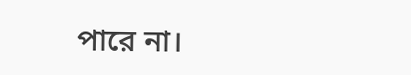পারে না।